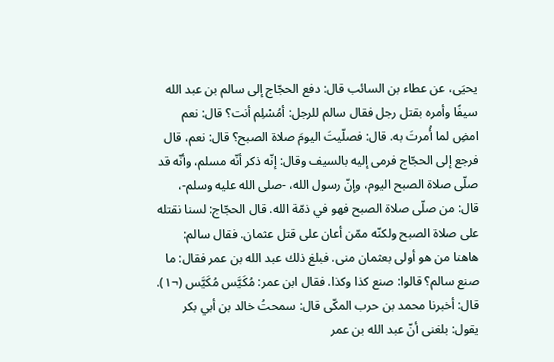يحيَى، عن عطاء بن السائب قال: دفع الحجّاج إلى سالم بن عبد الله سيفًا وأمره بقتل رجل فقال سالم للرجل: أمُسْلِم أنت؟ قال: نعم امضِ لما أُمرتَ به. قال: فصلّيتَ اليومَ صلاة الصبح؟ قال: نعم، قال فرجع إلى الحجّاج فرمى إليه بالسيف وقال: إنّه ذكر أنّه مسلم، وأنّه قد صلّى صلاة الصبح اليوم، وإنّ رسول الله، -صلى الله عليه وسلم-، قال: من صلّى صلاة الصبح فهو في ذمّة الله. قال الحجّاج: لسنا نقتله على صلاة الصبح ولكنّه ممّن أعان على قتل عثمان. فقال سالم: هاهنا من هو أولى بعثمان منى. فبلغ ذلك عبد الله بن عمر فقال: ما صنع سالم؟ قالوا: صنع كذا وكذا. فقال ابن عمر: مُكَيَّس مُكَيَّس (¬١).
قال: أخبرنا محمد بن حرب المكّى قال: سمحتُ خالد بن أبي بكر يقول: بلغنى أنّ عبد الله بن عمر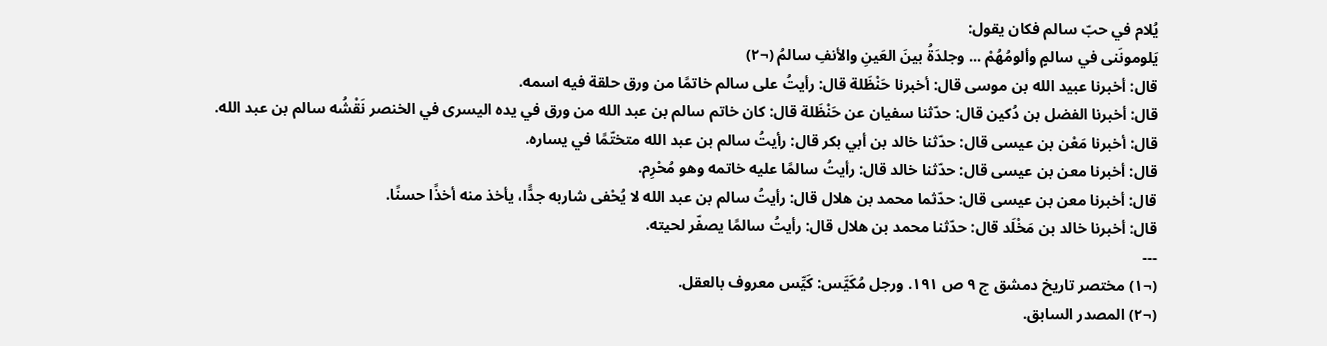يُلام في حبّ سالم فكان يقول:
يَلومونَنى في سالمٍ وألومُهُمْ ... وجلدَةُ بينَ العَينِ والأنفِ سالمُ (¬٢)
قال: أخبرنا عبيد الله بن موسى قال: أخبرنا حَنْظَلة قال: رأيتُ على سالم خاتمًا من ورق حلقة فيه اسمه.
قال: أخبرنا الفضل بن دُكين قال: حدّثنا سفيان عن حَنْظَلة قال: كان خاتم سالم بن عبد الله من ورق في يده اليسرى في الخنصر نَقْشُه سالم بن عبد الله.
قال: أخبرنا مَعْن بن عيسى قال: حدّثنا خالد بن أبي بكر قال: رأيتُ سالم بن عبد الله متختّمًا في يساره.
قال: أخبرنا معن بن عيسى قال: حدّثنا خالد قال: رأيتُ سالمًا عليه خاتمه وهو مُحْرِم.
قال: أخبرنا معن بن عيسى قال: حدّثما محمد بن هلال قال: رأيتُ سالم بن عبد الله لا يُحْفى شاربه جدًّا، يأخذ منه أخذًا حسنًا.
قال: أخبرنا خالد بن مَخْلَد قال: حدّثنا محمد بن هلال قال: رأيتُ سالمًا يصفّر لحيته.
---
(¬١) مختصر تاريخ دمشق ج ٩ ص ١٩١. ورجل مُكَيَّس: كَيِّس معروف بالعقل.
(¬٢) المصدر السابق.